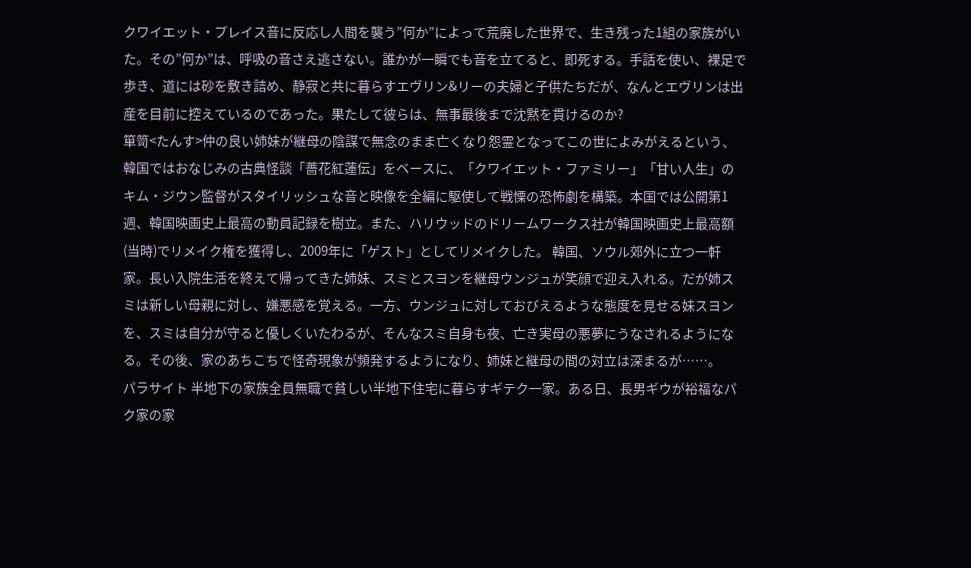クワイエット・プレイス音に反応し人間を襲う”何か”によって荒廃した世界で、生き残った1組の家族がいた。その”何か”は、呼吸の音さえ逃さない。誰かが一瞬でも音を立てると、即死する。手話を使い、裸足で歩き、道には砂を敷き詰め、静寂と共に暮らすエヴリン&リーの夫婦と子供たちだが、なんとエヴリンは出産を目前に控えているのであった。果たして彼らは、無事最後まで沈黙を貫けるのか?
箪笥<たんす>仲の良い姉妹が継母の陰謀で無念のまま亡くなり怨霊となってこの世によみがえるという、韓国ではおなじみの古典怪談「薔花紅蓮伝」をベースに、「クワイエット・ファミリー」「甘い人生」のキム・ジウン監督がスタイリッシュな音と映像を全編に駆使して戦慄の恐怖劇を構築。本国では公開第1週、韓国映画史上最高の動員記録を樹立。また、ハリウッドのドリームワークス社が韓国映画史上最高額(当時)でリメイク権を獲得し、2009年に「ゲスト」としてリメイクした。 韓国、ソウル郊外に立つ一軒家。長い入院生活を終えて帰ってきた姉妹、スミとスヨンを継母ウンジュが笑顔で迎え入れる。だが姉スミは新しい母親に対し、嫌悪感を覚える。一方、ウンジュに対しておびえるような態度を見せる妹スヨンを、スミは自分が守ると優しくいたわるが、そんなスミ自身も夜、亡き実母の悪夢にうなされるようになる。その後、家のあちこちで怪奇現象が頻発するようになり、姉妹と継母の間の対立は深まるが……。
パラサイト 半地下の家族全員無職で貧しい半地下住宅に暮らすギテク一家。ある日、長男ギウが裕福なパク家の家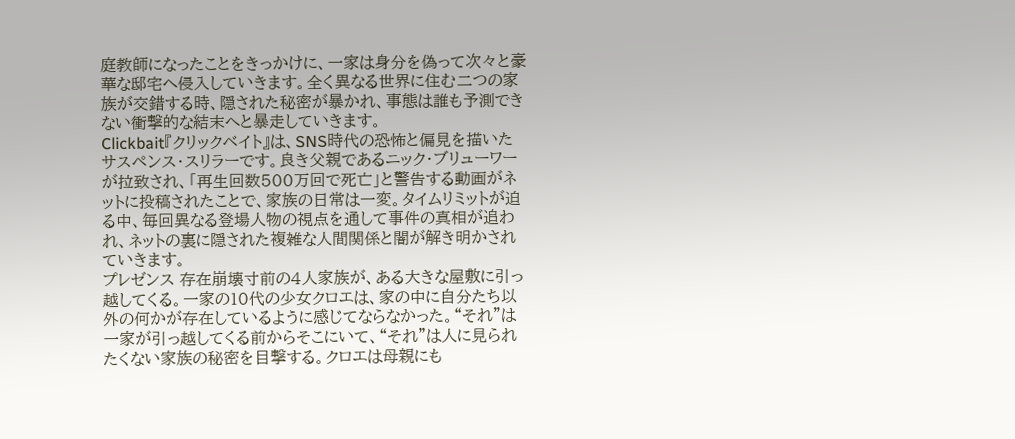庭教師になったことをきっかけに、一家は身分を偽って次々と豪華な邸宅へ侵入していきます。全く異なる世界に住む二つの家族が交錯する時、隠された秘密が暴かれ、事態は誰も予測できない衝撃的な結末へと暴走していきます。
Clickbait『クリックベイト』は、SNS時代の恐怖と偏見を描いたサスペンス・スリラーです。良き父親であるニック・ブリューワーが拉致され、「再生回数500万回で死亡」と警告する動画がネットに投稿されたことで、家族の日常は一変。タイムリミットが迫る中、毎回異なる登場人物の視点を通して事件の真相が追われ、ネットの裏に隠された複雑な人間関係と闇が解き明かされていきます。
プレゼンス 存在崩壊寸前の4人家族が、ある大きな屋敷に引っ越してくる。一家の10代の少女クロエは、家の中に自分たち以外の何かが存在しているように感じてならなかった。“それ”は一家が引っ越してくる前からそこにいて、“それ”は人に見られたくない家族の秘密を目撃する。クロエは母親にも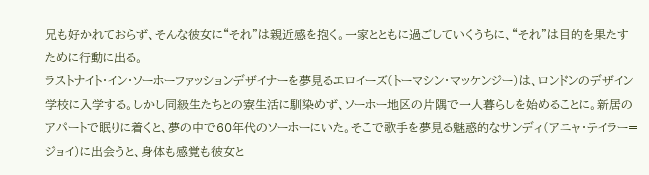兄も好かれておらず、そんな彼女に“それ”は親近感を抱く。一家とともに過ごしていくうちに、“それ”は目的を果たすために行動に出る。
ラストナイト・イン・ソーホーファッションデザイナーを夢見るエロイーズ(トーマシン・マッケンジー)は、ロンドンのデザイン学校に入学する。しかし同級生たちとの寮生活に馴染めず、ソーホー地区の片隅で一人暮らしを始めることに。新居のアパートで眠りに着くと、夢の中で60年代のソーホーにいた。そこで歌手を夢見る魅惑的なサンディ(アニャ・テイラー=ジョイ)に出会うと、身体も感覚も彼女と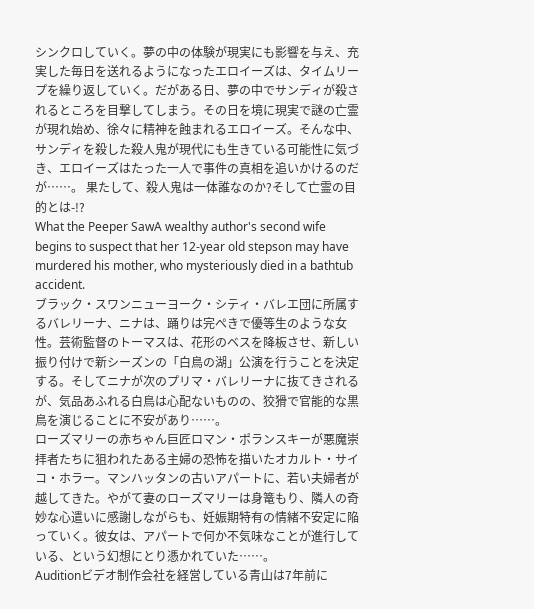シンクロしていく。夢の中の体験が現実にも影響を与え、充実した毎日を送れるようになったエロイーズは、タイムリープを繰り返していく。だがある日、夢の中でサンディが殺されるところを目撃してしまう。その日を境に現実で謎の亡霊が現れ始め、徐々に精神を蝕まれるエロイーズ。そんな中、サンディを殺した殺人鬼が現代にも生きている可能性に気づき、エロイーズはたった一人で事件の真相を追いかけるのだが……。 果たして、殺人鬼は一体誰なのか?そして亡霊の目的とは-!?
What the Peeper SawA wealthy author's second wife begins to suspect that her 12-year old stepson may have murdered his mother, who mysteriously died in a bathtub accident.
ブラック・スワンニューヨーク・シティ・バレエ団に所属するバレリーナ、ニナは、踊りは完ぺきで優等生のような女性。芸術監督のトーマスは、花形のベスを降板させ、新しい振り付けで新シーズンの「白鳥の湖」公演を行うことを決定する。そしてニナが次のプリマ・バレリーナに抜てきされるが、気品あふれる白鳥は心配ないものの、狡猾で官能的な黒鳥を演じることに不安があり……。
ローズマリーの赤ちゃん巨匠ロマン・ポランスキーが悪魔崇拝者たちに狙われたある主婦の恐怖を描いたオカルト・サイコ・ホラー。マンハッタンの古いアパートに、若い夫婦者が越してきた。やがて妻のローズマリーは身篭もり、隣人の奇妙な心遣いに感謝しながらも、妊娠期特有の情緒不安定に陥っていく。彼女は、アパートで何か不気味なことが進行している、という幻想にとり憑かれていた……。
Auditionビデオ制作会社を経営している青山は7年前に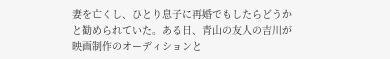妻を亡くし、ひとり息子に再婚でもしたらどうかと勧められていた。ある日、青山の友人の吉川が映画制作のオーディションと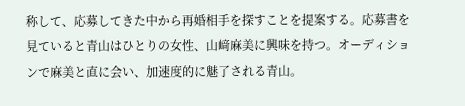称して、応募してきた中から再婚相手を探すことを提案する。応募書を見ていると青山はひとりの女性、山﨑麻美に興味を持つ。オーディションで麻美と直に会い、加速度的に魅了される青山。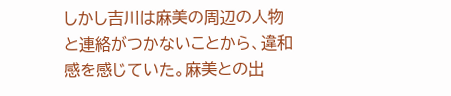しかし吉川は麻美の周辺の人物と連絡がつかないことから、違和感を感じていた。麻美との出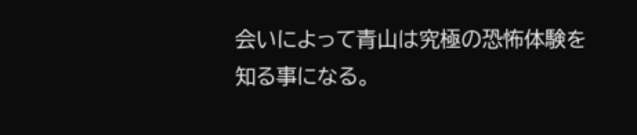会いによって青山は究極の恐怖体験を知る事になる。